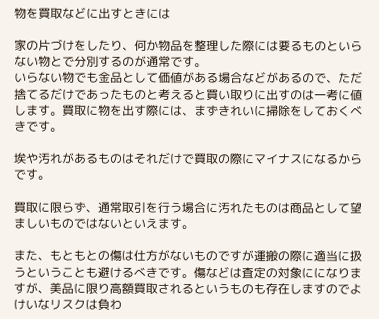物を買取などに出すときには

家の片づけをしたり、何か物品を整理した際には要るものといらない物とで分別するのが通常です。
いらない物でも金品として価値がある場合などがあるので、ただ捨てるだけであったものと考えると買い取りに出すのは一考に値します。買取に物を出す際には、まずきれいに掃除をしておくべきです。

埃や汚れがあるものはそれだけで買取の際にマイナスになるからです。

買取に限らず、通常取引を行う場合に汚れたものは商品として望ましいものではないといえます。

また、もともとの傷は仕方がないものですが運搬の際に適当に扱うということも避けるべきです。傷などは査定の対象にになりますが、美品に限り高額買取されるというものも存在しますのでよけいなリスクは負わ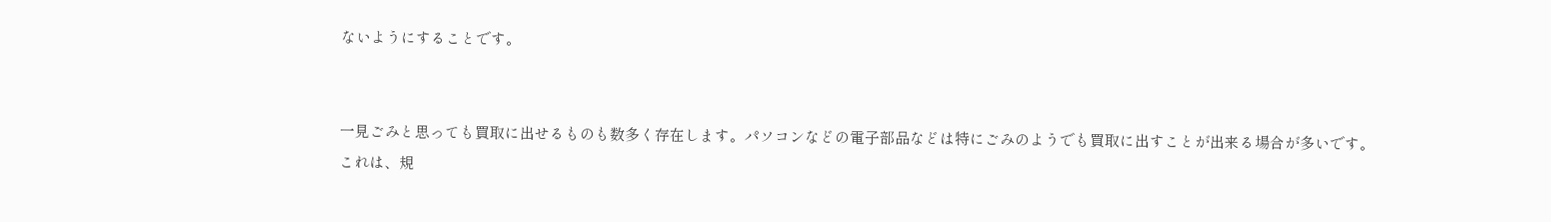ないようにすることです。


一見ごみと思っても買取に出せるものも数多く存在します。パソコンなどの電子部品などは特にごみのようでも買取に出すことが出来る場合が多いです。
これは、規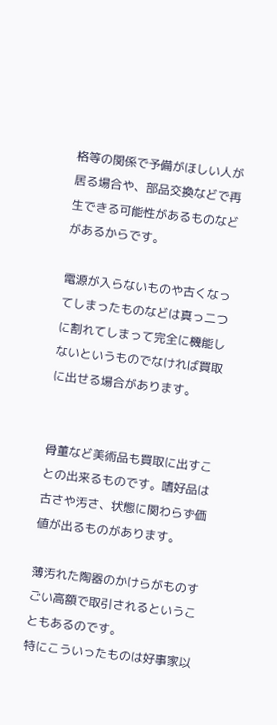格等の関係で予備がほしい人が居る場合や、部品交換などで再生できる可能性があるものなどがあるからです。

電源が入らないものや古くなってしまったものなどは真っ二つに割れてしまって完全に機能しないというものでなければ買取に出せる場合があります。


骨董など美術品も買取に出すことの出来るものです。嗜好品は古さや汚さ、状態に関わらず価値が出るものがあります。

薄汚れた陶器のかけらがものすごい高額で取引されるということもあるのです。
特にこういったものは好事家以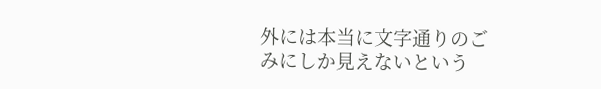外には本当に文字通りのごみにしか見えないという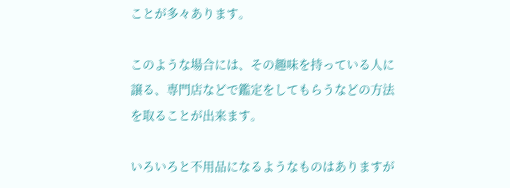ことが多々あります。

このような場合には、その趣味を持っている人に譲る、専門店などで鑑定をしてもらうなどの方法を取ることが出来ます。

いろいろと不用品になるようなものはありますが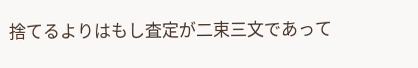捨てるよりはもし査定が二束三文であって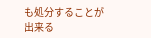も処分することが出来る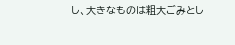し、大きなものは粗大ごみとし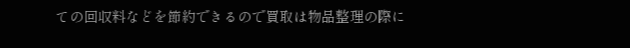ての回収料などを節約できるので買取は物品整理の際に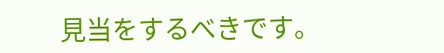見当をするべきです。